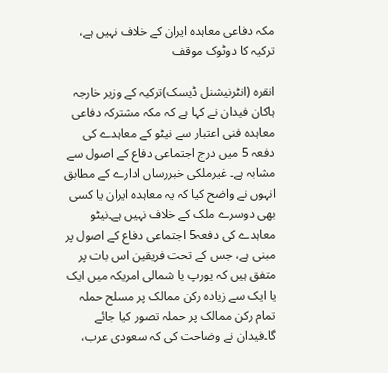مکہ دفاعی معاہدہ ایران کے خلاف نہیں ہے، ترکیہ کا دوٹوک موقف

انقرہ (انٹرنیشنل ڈیسک)ترکیہ کے وزیر خارجہ ہاکان فیدان نے کہا ہے کہ مکہ مشترکہ دفاعی معاہدہ فنی اعتبار سے نیٹو کے معاہدے کی دفعہ 5 میں درج اجتماعی دفاع کے اصول سے مشابہ ہے۔ غیرملکی خبررساں ادارے کے مطابق انہوں نے واضح کیا کہ یہ معاہدہ ایران یا کسی بھی دوسرے ملک کے خلاف نہیں ہے۔نیٹو معاہدے کی دفعہ5 اجتماعی دفاع کے اصول پر مبنی ہے، جس کے تحت فریقین اس بات پر متفق ہیں کہ یورپ یا شمالی امریکہ میں ایک یا ایک سے زیادہ رکن ممالک پر مسلح حملہ تمام رکن ممالک پر حملہ تصور کیا جائے گا۔فیدان نے وضاحت کی کہ سعودی عرب،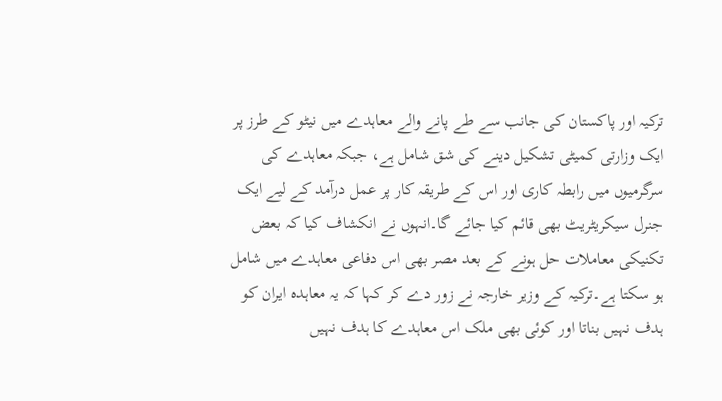ترکیہ اور پاکستان کی جانب سے طے پانے والے معاہدے میں نیٹو کے طرز پر ایک وزارتی کمیٹی تشکیل دینے کی شق شامل ہے، جبکہ معاہدے کی سرگرمیوں میں رابطہ کاری اور اس کے طریقہ کار پر عمل درآمد کے لیے ایک جنرل سیکریٹریٹ بھی قائم کیا جائے گا۔انہوں نے انکشاف کیا کہ بعض تکنیکی معاملات حل ہونے کے بعد مصر بھی اس دفاعی معاہدے میں شامل ہو سکتا ہے۔ترکیہ کے وزیر خارجہ نے زور دے کر کہا کہ یہ معاہدہ ایران کو ہدف نہیں بناتا اور کوئی بھی ملک اس معاہدے کا ہدف نہیں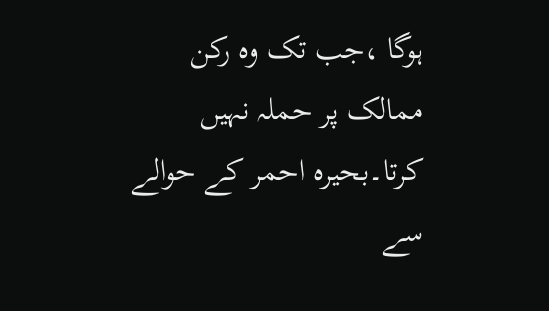ہوگا ،جب تک وہ رکن ممالک پر حملہ نہیں کرتا۔بحیرہ احمر کے حوالے سے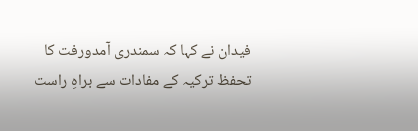فیدان نے کہا کہ سمندری آمدورفت کا تحفظ ترکیہ کے مفادات سے براہِ راست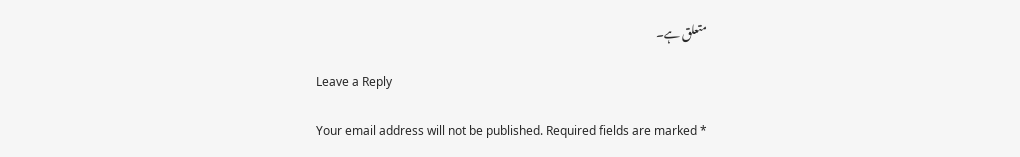متعلق ہے۔

Leave a Reply

Your email address will not be published. Required fields are marked *